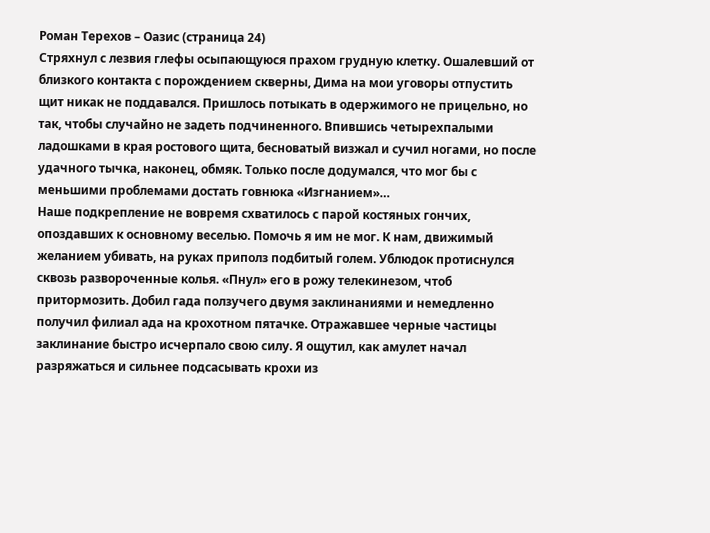Роман Терехов – Оазис (страница 24)
Стряхнул с лезвия глефы осыпающуюся прахом грудную клетку. Ошалевший от близкого контакта с порождением скверны, Дима на мои уговоры отпустить щит никак не поддавался. Пришлось потыкать в одержимого не прицельно, но так, чтобы случайно не задеть подчиненного. Впившись четырехпалыми ладошками в края ростового щита, бесноватый визжал и сучил ногами, но после удачного тычка, наконец, обмяк. Только после додумался, что мог бы с меньшими проблемами достать говнюка «Изгнанием»…
Наше подкрепление не вовремя схватилось с парой костяных гончих, опоздавших к основному веселью. Помочь я им не мог. К нам, движимый желанием убивать, на руках приполз подбитый голем. Ублюдок протиснулся сквозь развороченные колья. «Пнул» его в рожу телекинезом, чтоб притормозить. Добил гада ползучего двумя заклинаниями и немедленно получил филиал ада на крохотном пятачке. Отражавшее черные частицы заклинание быстро исчерпало свою силу. Я ощутил, как амулет начал разряжаться и сильнее подсасывать крохи из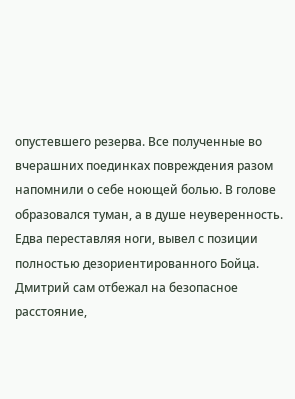опустевшего резерва. Все полученные во вчерашних поединках повреждения разом напомнили о себе ноющей болью. В голове образовался туман, а в душе неуверенность.
Едва переставляя ноги, вывел с позиции полностью дезориентированного Бойца. Дмитрий сам отбежал на безопасное расстояние,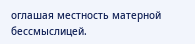оглашая местность матерной бессмыслицей.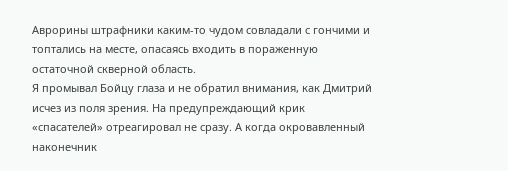Аврорины штрафники каким-то чудом совладали с гончими и топтались на месте, опасаясь входить в пораженную остаточной скверной область.
Я промывал Бойцу глаза и не обратил внимания, как Дмитрий исчез из поля зрения. На предупреждающий крик «спасателей» отреагировал не сразу. А когда окровавленный наконечник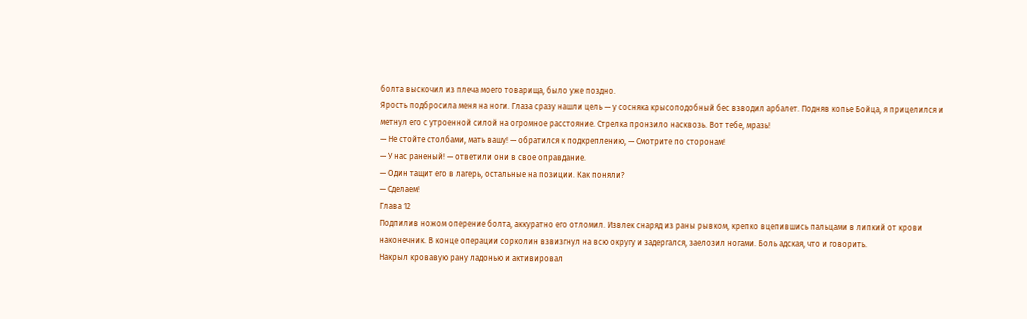болта выскочил из плеча моего товарища, было уже поздно.
Ярость подбросила меня на ноги. Глаза сразу нашли цель — у сосняка крысоподобный бес взводил арбалет. Подняв копье Бойца, я прицелился и метнул его с утроенной силой на огромное расстояние. Стрелка пронзило насквозь. Вот тебе, мразь!
— Не стойте столбами, мать вашу! — обратился к подкреплению, — Смотрите по сторонам!
— У нас раненый! — ответили они в свое оправдание.
— Один тащит его в лагерь, остальные на позиции. Как поняли?
— Сделаем!
Глава 12
Подпилив ножом оперение болта, аккуратно его отломил. Извлек снаряд из раны рывком, крепко вцепившись пальцами в липкий от крови наконечник. В конце операции сорколин взвизгнул на всю округу и задергался, заелозил ногами. Боль адская, что и говорить.
Накрыл кровавую рану ладонью и активировал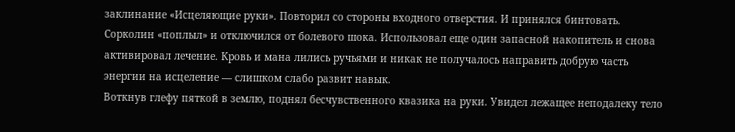заклинание «Исцеляющие руки». Повторил со стороны входного отверстия. И принялся бинтовать. Сорколин «поплыл» и отключился от болевого шока. Использовал еще один запасной накопитель и снова активировал лечение. Кровь и мана лились ручьями и никак не получалось направить добрую часть энергии на исцеление — слишком слабо развит навык.
Воткнув глефу пяткой в землю, поднял бесчувственного квазика на руки. Увидел лежащее неподалеку тело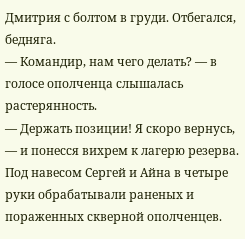Дмитрия с болтом в груди. Отбегался, бедняга.
— Командир, нам чего делать? — в голосе ополченца слышалась растерянность.
— Держать позиции! Я скоро вернусь, — и понесся вихрем к лагерю резерва.
Под навесом Сергей и Айна в четыре руки обрабатывали раненых и пораженных скверной ополченцев.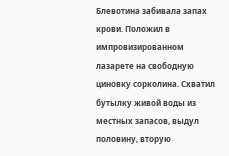Блевотина забивала запах крови. Положил в импровизированном лазарете на свободную циновку сорколина. Схватил бутылку живой воды из местных запасов, выдул половину, вторую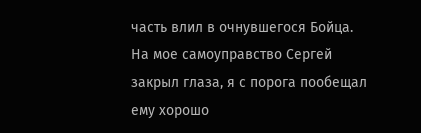часть влил в очнувшегося Бойца. На мое самоуправство Сергей закрыл глаза, я с порога пообещал ему хорошо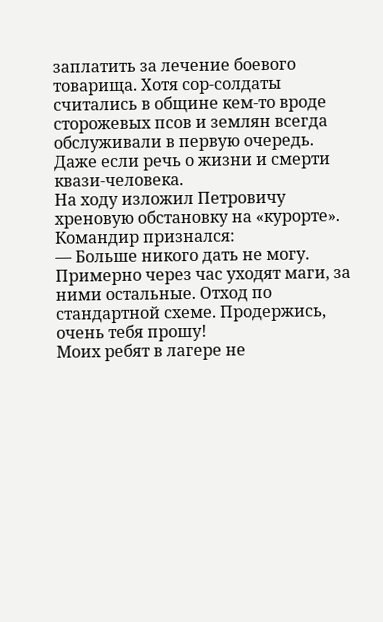заплатить за лечение боевого товарища. Хотя сор-солдаты считались в общине кем-то вроде сторожевых псов и землян всегда обслуживали в первую очередь. Даже если речь о жизни и смерти квази-человека.
На ходу изложил Петровичу хреновую обстановку на «курорте». Командир признался:
— Больше никого дать не могу. Примерно через час уходят маги, за ними остальные. Отход по стандартной схеме. Продержись, очень тебя прошу!
Моих ребят в лагере не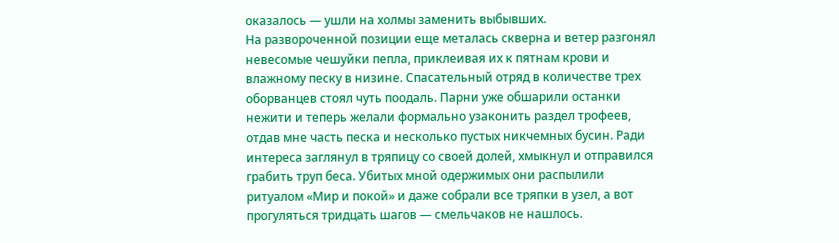оказалось — ушли на холмы заменить выбывших.
На развороченной позиции еще металась скверна и ветер разгонял невесомые чешуйки пепла, приклеивая их к пятнам крови и влажному песку в низине. Спасательный отряд в количестве трех оборванцев стоял чуть поодаль. Парни уже обшарили останки нежити и теперь желали формально узаконить раздел трофеев, отдав мне часть песка и несколько пустых никчемных бусин. Ради интереса заглянул в тряпицу со своей долей, хмыкнул и отправился грабить труп беса. Убитых мной одержимых они распылили ритуалом «Мир и покой» и даже собрали все тряпки в узел, а вот прогуляться тридцать шагов — смельчаков не нашлось.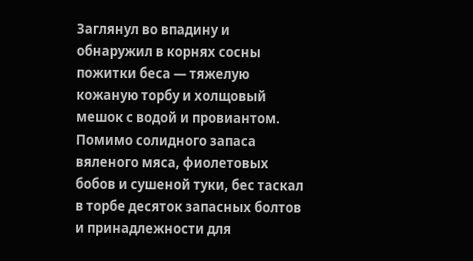Заглянул во впадину и обнаружил в корнях сосны пожитки беса — тяжелую кожаную торбу и холщовый мешок с водой и провиантом. Помимо солидного запаса вяленого мяса, фиолетовых бобов и сушеной туки, бес таскал в торбе десяток запасных болтов и принадлежности для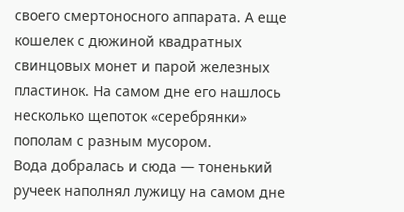своего смертоносного аппарата. А еще кошелек с дюжиной квадратных свинцовых монет и парой железных пластинок. На самом дне его нашлось несколько щепоток «серебрянки» пополам с разным мусором.
Вода добралась и сюда — тоненький ручеек наполнял лужицу на самом дне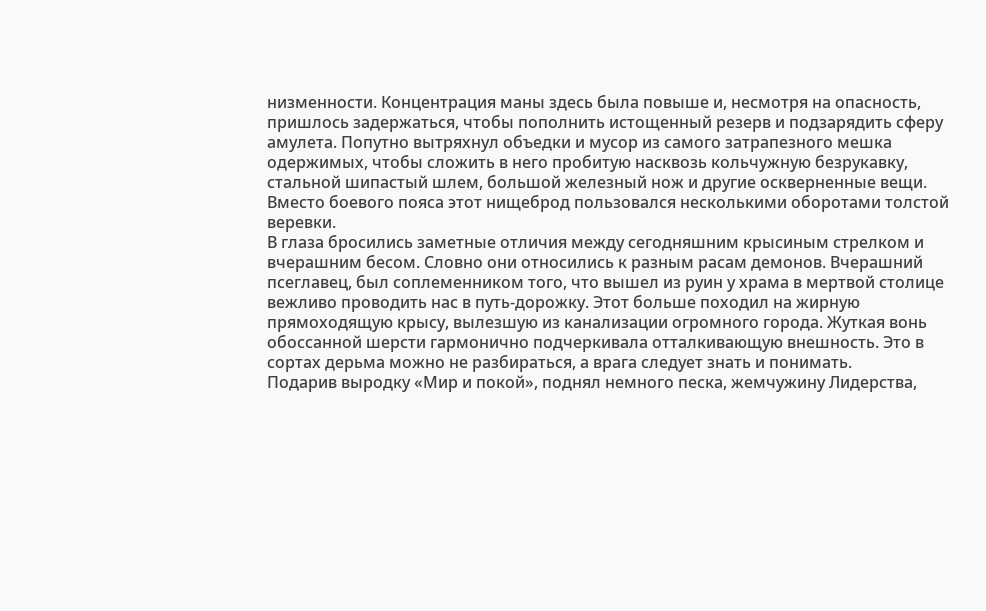низменности. Концентрация маны здесь была повыше и, несмотря на опасность, пришлось задержаться, чтобы пополнить истощенный резерв и подзарядить сферу амулета. Попутно вытряхнул объедки и мусор из самого затрапезного мешка одержимых, чтобы сложить в него пробитую насквозь кольчужную безрукавку, стальной шипастый шлем, большой железный нож и другие оскверненные вещи. Вместо боевого пояса этот нищеброд пользовался несколькими оборотами толстой веревки.
В глаза бросились заметные отличия между сегодняшним крысиным стрелком и вчерашним бесом. Словно они относились к разным расам демонов. Вчерашний псеглавец, был соплеменником того, что вышел из руин у храма в мертвой столице вежливо проводить нас в путь-дорожку. Этот больше походил на жирную прямоходящую крысу, вылезшую из канализации огромного города. Жуткая вонь обоссанной шерсти гармонично подчеркивала отталкивающую внешность. Это в сортах дерьма можно не разбираться, а врага следует знать и понимать.
Подарив выродку «Мир и покой», поднял немного песка, жемчужину Лидерства,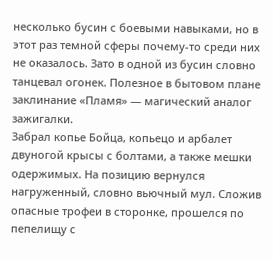несколько бусин с боевыми навыками, но в этот раз темной сферы почему-то среди них не оказалось. Зато в одной из бусин словно танцевал огонек. Полезное в бытовом плане заклинание «Пламя» — магический аналог зажигалки.
Забрал копье Бойца, копьецо и арбалет двуногой крысы с болтами, а также мешки одержимых. На позицию вернулся нагруженный, словно вьючный мул. Сложив опасные трофеи в сторонке, прошелся по пепелищу с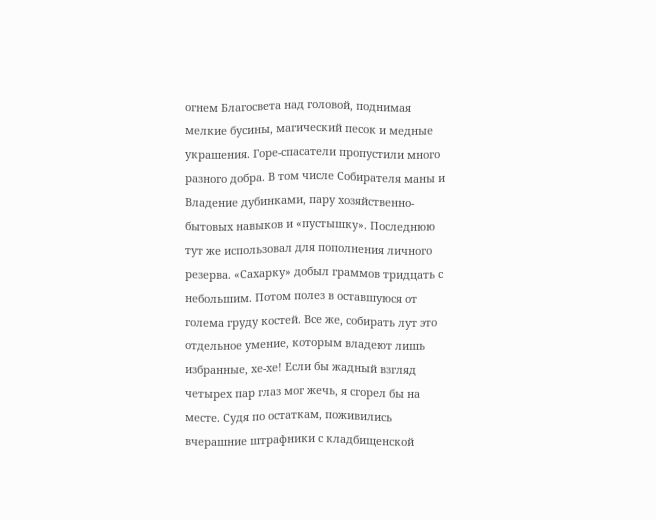огнем Благосвета над головой, поднимая мелкие бусины, магический песок и медные украшения. Горе-спасатели пропустили много разного добра. В том числе Собирателя маны и Владение дубинками, пару хозяйственно-бытовых навыков и «пустышку». Последнюю тут же использовал для пополнения личного резерва. «Сахарку» добыл граммов тридцать с небольшим. Потом полез в оставшуюся от голема груду костей. Все же, собирать лут это отдельное умение, которым владеют лишь избранные, хе-хе! Если бы жадный взгляд четырех пар глаз мог жечь, я сгорел бы на месте. Судя по остаткам, поживились вчерашние штрафники с кладбищенской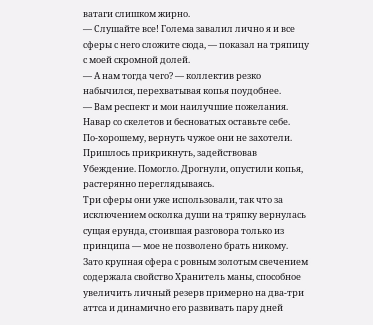ватаги слишком жирно.
— Слушайте все! Голема завалил лично я и все сферы с него сложите сюда, — показал на тряпицу с моей скромной долей.
— А нам тогда чего? — коллектив резко набычился, перехватывая копья поудобнее.
— Вам респект и мои наилучшие пожелания. Навар со скелетов и бесноватых оставьте себе.
По-хорошему, вернуть чужое они не захотели. Пришлось прикрикнуть, задействовав Убеждение. Помогло. Дрогнули, опустили копья, растерянно переглядываясь.
Три сферы они уже использовали, так что за исключением осколка души на тряпку вернулась сущая ерунда, стоившая разговора только из принципа — мое не позволено брать никому.
Зато крупная сфера с ровным золотым свечением содержала свойство Хранитель маны, способное увеличить личный резерв примерно на два-три аттса и динамично его развивать пару дней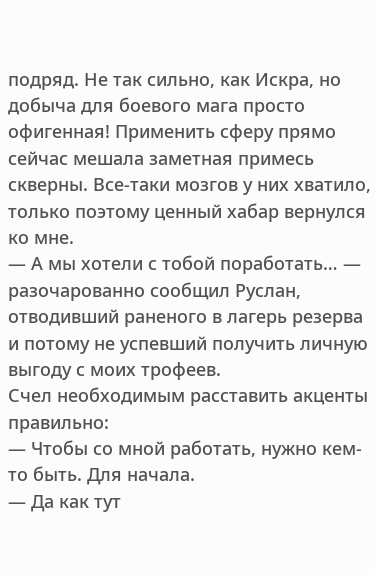подряд. Не так сильно, как Искра, но добыча для боевого мага просто офигенная! Применить сферу прямо сейчас мешала заметная примесь скверны. Все-таки мозгов у них хватило, только поэтому ценный хабар вернулся ко мне.
— А мы хотели с тобой поработать… — разочарованно сообщил Руслан, отводивший раненого в лагерь резерва и потому не успевший получить личную выгоду с моих трофеев.
Счел необходимым расставить акценты правильно:
— Чтобы со мной работать, нужно кем-то быть. Для начала.
— Да как тут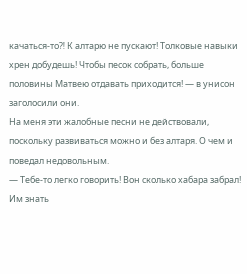качаться-то⁈ К алтарю не пускают! Толковые навыки хрен добудешь! Чтобы песок собрать, больше половины Матвею отдавать приходится! — в унисон заголосили они.
На меня эти жалобные песни не действовали, поскольку развиваться можно и без алтаря. О чем и поведал недовольным.
— Тебе-то легко говорить! Вон сколько хабара забрал!
Им знать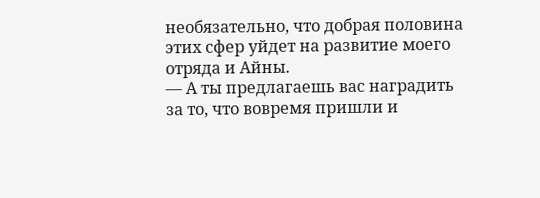необязательно, что добрая половина этих сфер уйдет на развитие моего отряда и Айны.
— А ты предлагаешь вас наградить за то, что вовремя пришли и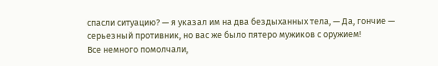спасли ситуацию? — я указал им на два бездыханных тела, — Да, гончие — серьезный противник, но вас же было пятеро мужиков с оружием!
Все немного помолчали,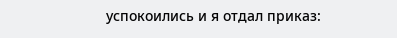успокоились и я отдал приказ: